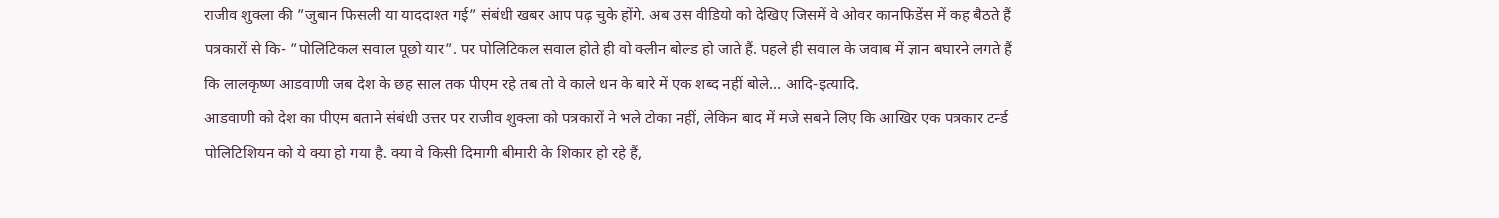राजीव शुक्ला की ”जुबान फिसली या याददाश्त गई” संबंधी खबर आप पढ़ चुके होंगे. अब उस वीडियो को देखिए जिसमें वे ओवर कानफिडेंस में कह बैठते हैं पत्रकारों से कि- ”पोलिटिकल सवाल पूछो यार”. पर पोलिटिकल सवाल होते ही वो क्लीन बोल्ड हो जाते हैं. पहले ही सवाल के जवाब में ज्ञान बघारने लगते हैं कि लालकृष्ण आडवाणी जब देश के छह साल तक पीएम रहे तब तो वे काले धन के बारे में एक शब्द नहीं बोले… आदि-इत्यादि.
आडवाणी को देश का पीएम बताने संबंधी उत्तर पर राजीव शुक्ला को पत्रकारों ने भले टोका नहीं, लेकिन बाद में मजे सबने लिए कि आखिर एक पत्रकार टर्न्ड पोलिटिशियन को ये क्या हो गया है. क्या वे किसी दिमागी बीमारी के शिकार हो रहे हैं,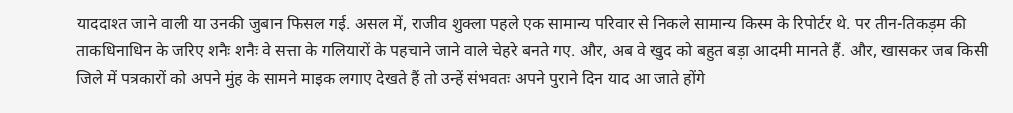याददाश्त जाने वाली या उनकी जुबान फिसल गई. असल में, राजीव शुक्ला पहले एक सामान्य परिवार से निकले सामान्य किस्म के रिपोर्टर थे. पर तीन-तिकड़म की ताकधिनाधिन के जरिए शनैः शनैः वे सत्ता के गलियारों के पहचाने जाने वाले चेहरे बनते गए. और, अब वे खुद को बहुत बड़ा आदमी मानते हैं. और, खासकर जब किसी जिले में पत्रकारों को अपने मुंह के सामने माइक लगाए देखते हैं तो उन्हें संभवतः अपने पुराने दिन याद आ जाते होंगे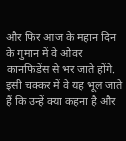और फिर आज के महान दिन के गुमान में वे ओवर कानफिडेंस से भर जाते होंगे. इसी चक्कर में वे यह भूल जाते हैं कि उन्हें क्या कहना है और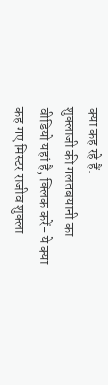क्या कह रहे हैं.
शुक्लाजी की गलतबयानी का वीडियो यहां है, क्लिक करें- ये क्या कह गए मिस्टर राजीव शुक्ला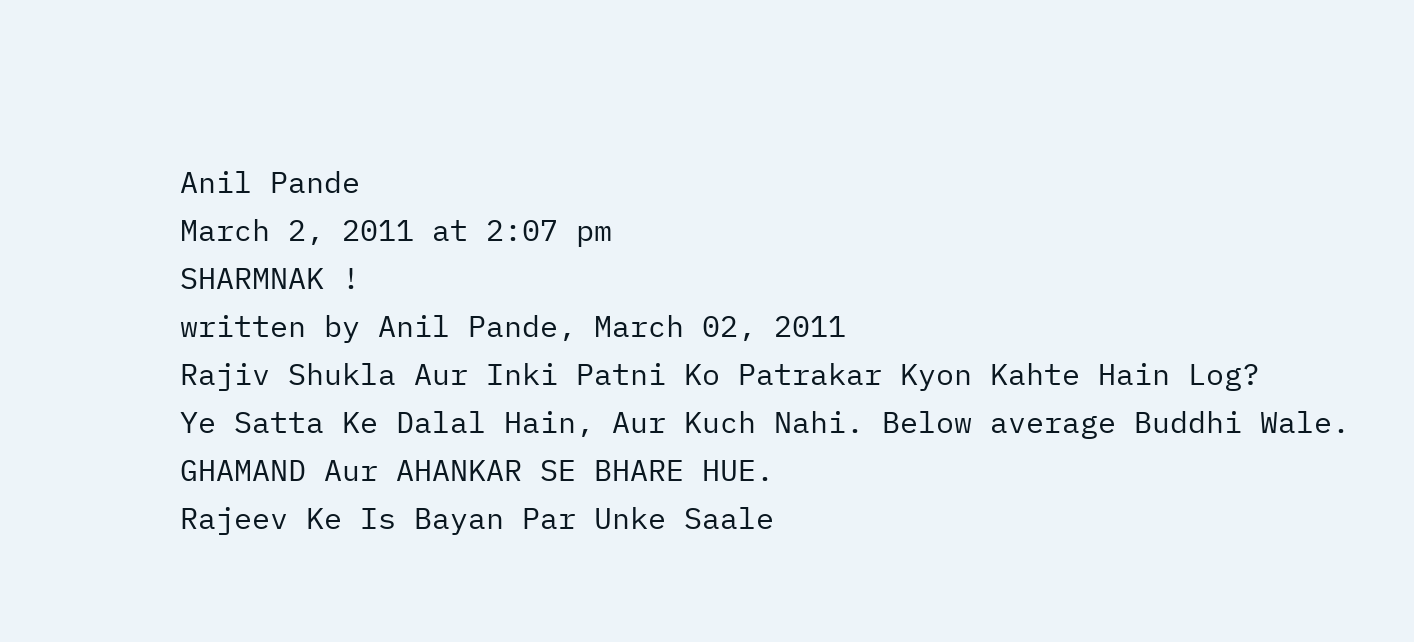Anil Pande
March 2, 2011 at 2:07 pm
SHARMNAK !
written by Anil Pande, March 02, 2011
Rajiv Shukla Aur Inki Patni Ko Patrakar Kyon Kahte Hain Log?
Ye Satta Ke Dalal Hain, Aur Kuch Nahi. Below average Buddhi Wale. GHAMAND Aur AHANKAR SE BHARE HUE.
Rajeev Ke Is Bayan Par Unke Saale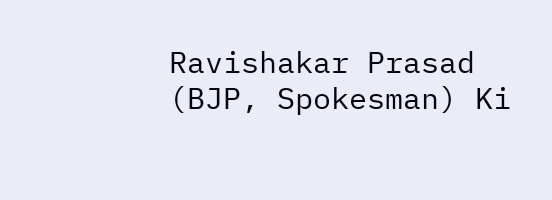Ravishakar Prasad (BJP, Spokesman) Ki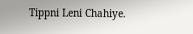Tippni Leni Chahiye.